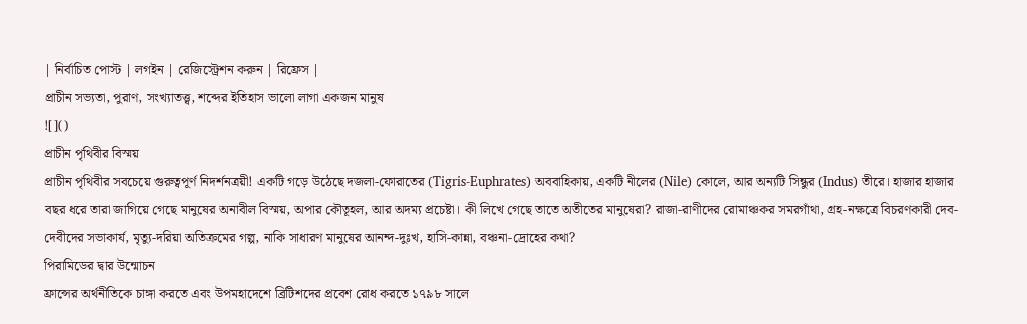| নির্বাচিত পোস্ট | লগইন | রেজিস্ট্রেশন করুন | রিফ্রেস |
প্রাচীন সভ্যতা, পুরাণ, সংখ্যাতত্ত্ব, শব্দের ইতিহাস ভালো লাগা একজন মানুষ
![]()
প্রাচীন পৃথিবীর বিস্ময়
প্রাচীন পৃথিবীর সবচেয়ে গুরুত্বপূর্ণ নিদর্শনত্রয়ী! একটি গড়ে উঠেছে দজলা-ফোরাতের (Tigris-Euphrates) অববাহিকায়, একটি নীলের (Nile) কোলে, আর অন্যটি সিন্ধুর (Indus) তীরে। হাজার হাজার বছর ধরে তারা জাগিয়ে গেছে মানুষের অনাবীল বিস্ময়, অপার কৌতূহল, আর অদম্য প্রচেষ্টা। কী লিখে গেছে তাতে অতীতের মানুষেরা? রাজা-রাণীদের রোমাঞ্চকর সমরগাঁথা, গ্রহ-নক্ষত্রে বিচরণকারী দেব-দেবীদের সভাকার্য, মৃত্যু-দরিয়া অতিক্রমের গল্প, নাকি সাধারণ মানুষের আনন্দ-দুঃখ, হাসি-কান্না, বঞ্চনা-দ্রোহের কথা?
পিরামিডের দ্বার উন্মোচন
ফ্রান্সের অর্থনীতিকে চাঙ্গা করতে এবং উপমহাদেশে ব্রিটিশদের প্রবেশ রোধ করতে ১৭৯৮ সালে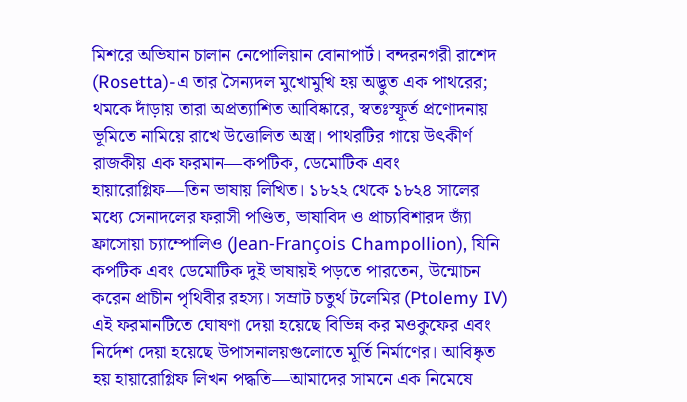মিশরে অভিযান চালান নেপোলিয়ান বোনাপার্ট। বন্দরনগরী রাশেদ (Rosetta)-এ তার সৈন্যদল মুখোমুখি হয় অদ্ভুত এক পাথরের; থমকে দাঁড়ায় তারা অপ্রত্যাশিত আবিষ্কারে, স্বতঃস্ফূর্ত প্রণোদনায় ভূমিতে নামিয়ে রাখে উত্তোলিত অস্ত্র। পাথরটির গায়ে উৎকীর্ণ রাজকীয় এক ফরমান—কপটিক, ডেমোটিক এবং হায়ারোগ্লিফ—তিন ভাষায় লিখিত। ১৮২২ থেকে ১৮২৪ সালের মধ্যে সেনাদলের ফরাসী পণ্ডিত, ভাষাবিদ ও প্রাচ্যবিশারদ জ্যাঁ ফ্রাসোয়া চ্যাম্পোলিও (Jean-François Champollion), যিনি কপটিক এবং ডেমোটিক দুই ভাষায়ই পড়তে পারতেন, উন্মোচন করেন প্রাচীন পৃথিবীর রহস্য। সম্রাট চতুর্থ টলেমির (Ptolemy IV) এই ফরমানটিতে ঘোষণা দেয়া হয়েছে বিভিন্ন কর মওকুফের এবং নির্দেশ দেয়া হয়েছে উপাসনালয়গুলোতে মূর্তি নির্মাণের। আবিষ্কৃত হয় হায়ারোগ্লিফ লিখন পদ্ধতি—আমাদের সামনে এক নিমেষে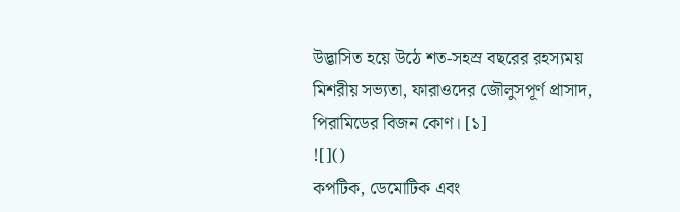উদ্ভাসিত হয়ে উঠে শত-সহস্র বছরের রহস্যময় মিশরীয় সভ্যতা, ফারাওদের জৌলুসপূর্ণ প্রাসাদ, পিরামিডের বিজন কোণ। [১]
![]()
কপটিক, ডেমোটিক এবং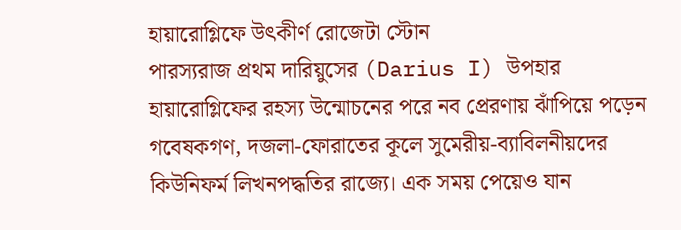হায়ারোগ্লিফে উৎকীর্ণ রোজেটা স্টোন
পারস্যরাজ প্রথম দারিয়ুসের (Darius I) উপহার
হায়ারোগ্লিফের রহস্য উন্মোচনের পরে নব প্রেরণায় ঝাঁপিয়ে পড়েন গবেষকগণ, দজলা-ফোরাতের কূলে সুমেরীয়-ব্যাবিলনীয়দের কিউনিফর্ম লিখনপদ্ধতির রাজ্যে। এক সময় পেয়েও যান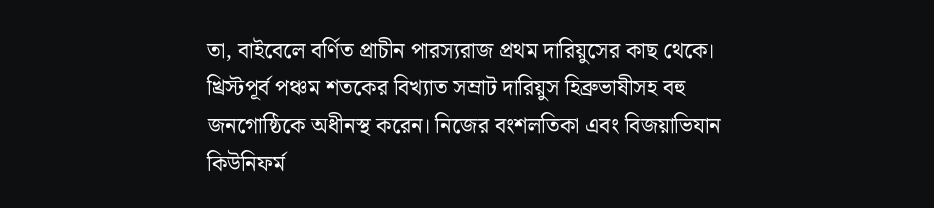তা, বাইবেলে বর্ণিত প্রাচীন পারস্যরাজ প্রথম দারিয়ুসের কাছ থেকে।
খ্রিস্টপূর্ব পঞ্চম শতকের বিখ্যাত সম্রাট দারিয়ুস হিব্রুভাষীসহ বহু জনগোষ্ঠিকে অধীনস্থ করেন। নিজের বংশলতিকা এবং বিজয়াভিযান কিউনিফর্ম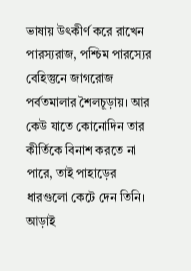ভাষায় উৎকীর্ণ করে রাখেন পারস্যরাজ, পশ্চিম পারস্যের বেহিস্তুনে জাগরোজ পর্বতমালার শৈলচূড়ায়। আর কেউ যাতে কোনোদিন তার কীর্তিকে বিনাশ করতে না পারে, তাই পাহাড়ের ধারগুলো কেটে দেন তিনি। আড়াই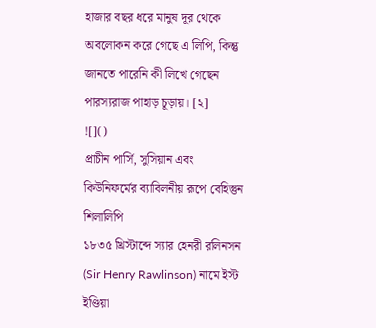হাজার বছর ধরে মানুষ দূর থেকে অবলোকন করে গেছে এ লিপি, কিন্তু জানতে পারেনি কী লিখে গেছেন পারস্যরাজ পাহাড় চূড়ায়। [২]
![]()
প্রাচীন পার্সি, সুসিয়ান এবং কিউনিফর্মের ব্যাবিলনীয় রূপে বেহিস্তুন শিলালিপি
১৮৩৫ খ্রিস্টাব্দে স্যার হেনরী রলিনসন (Sir Henry Rawlinson) নামে ইস্ট ইণ্ডিয়া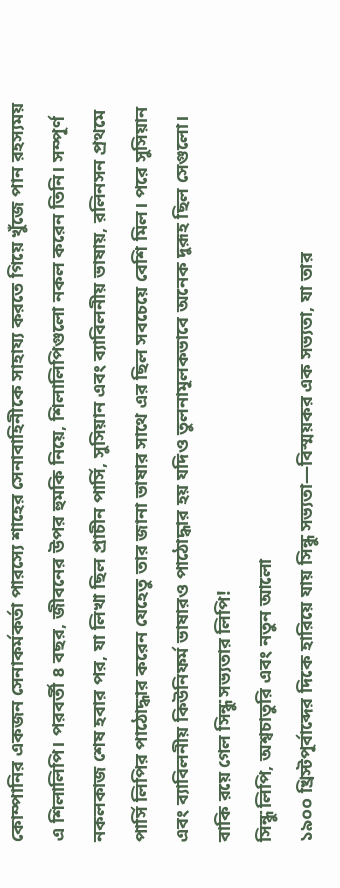কোম্পানির একজন সেনাকর্মকর্তা পারস্যে শাহের সেনাবাহিনীকে সাহায্য করতে গিয়ে খুঁজে পান রহস্যময় এ শিলালিপি। পরবর্তী ৪ বছর, জীবনের উপর হুমকি নিয়ে, শিলালিপিগুলো নকল করেন তিনি। সম্পূর্ণ নকলকাজ শেষ হবার পর, যা লিখা ছিল প্রাচীন পার্সি, সুসিয়ান এবং ব্যাবিলনীয় ভাষায়, রলিনসন প্রথমে পার্সি লিপির পাঠোদ্ধার করেন যেহেতু তার জানা ভাষার সাথে এর ছিল সবচেয়ে বেশি মিল। পরে সুসিয়ান এবং ব্যাবিলনীয় কিউনিফর্ম ভাষারও পাঠোদ্ধার হয় যদিও তুলনামূলকভাবে অনেক দুরূহ ছিল সেগুলো।
বাকি রয়ে গেল সিন্ধু সভ্যতার লিপি!
সিন্ধু লিপি, অশ্বচাতুরি এবং নতুন আলো
১৯০০ খ্রিস্টপূর্বাব্দের দিকে হারিয়ে যায় সিন্ধু সভ্যতা—বিস্ময়কর এক সভ্যতা, যা তার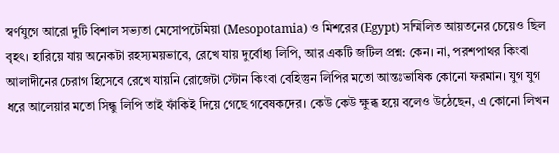স্বর্ণযুগে আরো দুটি বিশাল সভ্যতা মেসোপটেমিয়া (Mesopotamia) ও মিশরের (Egypt) সম্মিলিত আয়তনের চেয়েও ছিল বৃহৎ। হারিয়ে যায় অনেকটা রহস্যময়ভাবে, রেখে যায় দুর্বোধ্য লিপি, আর একটি জটিল প্রশ্ন: কেন। না, পরশপাথর কিংবা আলাদীনের চেরাগ হিসেবে রেখে যায়নি রোজেটা স্টোন কিংবা বেহিস্তুন লিপির মতো আন্তঃভাষিক কোনো ফরমান। যুগ যুগ ধরে আলেয়ার মতো সিন্ধু লিপি তাই ফাঁকিই দিয়ে গেছে গবেষকদের। কেউ কেউ ক্ষুব্ধ হয়ে বলেও উঠেছেন, এ কোনো লিখন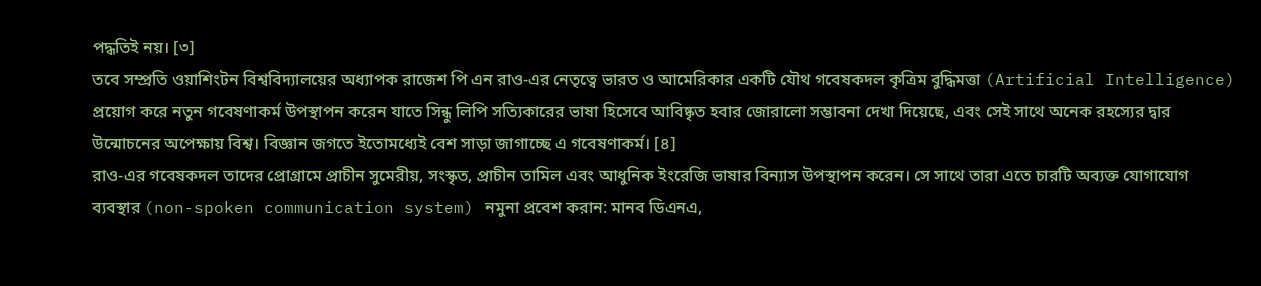পদ্ধতিই নয়। [৩]
তবে সম্প্রতি ওয়াশিংটন বিশ্ববিদ্যালয়ের অধ্যাপক রাজেশ পি এন রাও-এর নেতৃত্বে ভারত ও আমেরিকার একটি যৌথ গবেষকদল কৃত্রিম বুদ্ধিমত্তা (Artificial Intelligence) প্রয়োগ করে নতুন গবেষণাকর্ম উপস্থাপন করেন যাতে সিন্ধু লিপি সত্যিকারের ভাষা হিসেবে আবিষ্কৃত হবার জোরালো সম্ভাবনা দেখা দিয়েছে, এবং সেই সাথে অনেক রহস্যের দ্বার উন্মোচনের অপেক্ষায় বিশ্ব। বিজ্ঞান জগতে ইতোমধ্যেই বেশ সাড়া জাগাচ্ছে এ গবেষণাকর্ম। [৪]
রাও-এর গবেষকদল তাদের প্রোগ্রামে প্রাচীন সুমেরীয়, সংস্কৃত, প্রাচীন তামিল এবং আধুনিক ইংরেজি ভাষার বিন্যাস উপস্থাপন করেন। সে সাথে তারা এতে চারটি অব্যক্ত যোগাযোগ ব্যবস্থার (non-spoken communication system) নমুনা প্রবেশ করান: মানব ডিএনএ,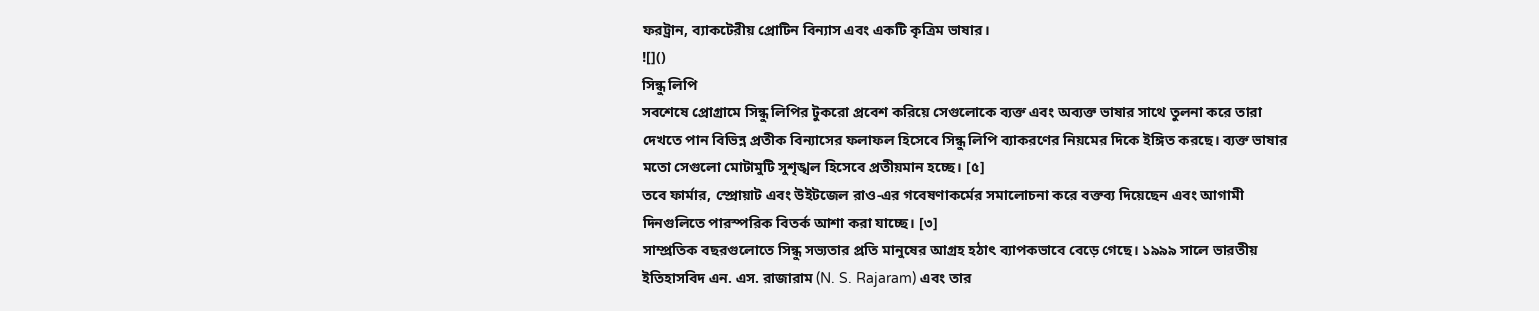ফরট্রান, ব্যাকটেরীয় প্রোটিন বিন্যাস এবং একটি কৃত্রিম ভাষার।
![]()
সিন্ধু লিপি
সবশেষে প্রোগ্রামে সিন্ধু লিপির টুকরো প্রবেশ করিয়ে সেগুলোকে ব্যক্ত এবং অব্যক্ত ভাষার সাথে তুলনা করে তারা দেখতে পান বিভিন্ন প্রতীক বিন্যাসের ফলাফল হিসেবে সিন্ধু লিপি ব্যাকরণের নিয়মের দিকে ইঙ্গিত করছে। ব্যক্ত ভাষার মতো সেগুলো মোটামুটি সুশৃঙ্খল হিসেবে প্রতীয়মান হচ্ছে। [৫]
তবে ফার্মার, স্প্রোয়াট এবং উইটজেল রাও-এর গবেষণাকর্মের সমালোচনা করে বক্তব্য দিয়েছেন এবং আগামী দিনগুলিতে পারস্পরিক বিতর্ক আশা করা যাচ্ছে। [৩]
সাম্প্রতিক বছরগুলোতে সিন্ধু সভ্যতার প্রতি মানুষের আগ্রহ হঠাৎ ব্যাপকভাবে বেড়ে গেছে। ১৯৯৯ সালে ভারতীয় ইতিহাসবিদ এন. এস. রাজারাম (N. S. Rajaram) এবং তার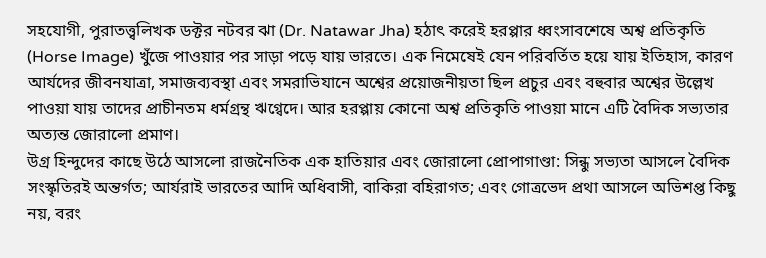সহযোগী, পুরাতত্ত্বলিখক ডক্টর নটবর ঝা (Dr. Natawar Jha) হঠাৎ করেই হরপ্পার ধ্বংসাবশেষে অশ্ব প্রতিকৃতি (Horse Image) খুঁজে পাওয়ার পর সাড়া পড়ে যায় ভারতে। এক নিমেষেই যেন পরিবর্তিত হয়ে যায় ইতিহাস, কারণ আর্যদের জীবনযাত্রা, সমাজব্যবস্থা এবং সমরাভিযানে অশ্বের প্রয়োজনীয়তা ছিল প্রচুর এবং বহুবার অশ্বের উল্লেখ পাওয়া যায় তাদের প্রাচীনতম ধর্মগ্রন্থ ঋগ্বেদে। আর হরপ্পায় কোনো অশ্ব প্রতিকৃতি পাওয়া মানে এটি বৈদিক সভ্যতার অত্যন্ত জোরালো প্রমাণ।
উগ্র হিন্দুদের কাছে উঠে আসলো রাজনৈতিক এক হাতিয়ার এবং জোরালো প্রোপাগাণ্ডা: সিন্ধু সভ্যতা আসলে বৈদিক সংস্কৃতিরই অন্তর্গত; আর্যরাই ভারতের আদি অধিবাসী, বাকিরা বহিরাগত; এবং গোত্রভেদ প্রথা আসলে অভিশপ্ত কিছু নয়, বরং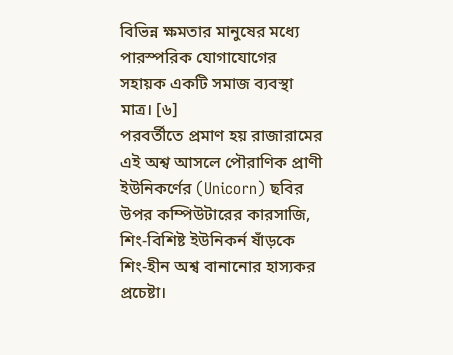বিভিন্ন ক্ষমতার মানুষের মধ্যে পারস্পরিক যোগাযোগের সহায়ক একটি সমাজ ব্যবস্থা মাত্র। [৬]
পরবর্তীতে প্রমাণ হয় রাজারামের এই অশ্ব আসলে পৌরাণিক প্রাণী ইউনিকর্ণের (Unicorn) ছবির উপর কম্পিউটারের কারসাজি, শিং-বিশিষ্ট ইউনিকর্ন ষাঁড়কে শিং-হীন অশ্ব বানানোর হাস্যকর প্রচেষ্টা।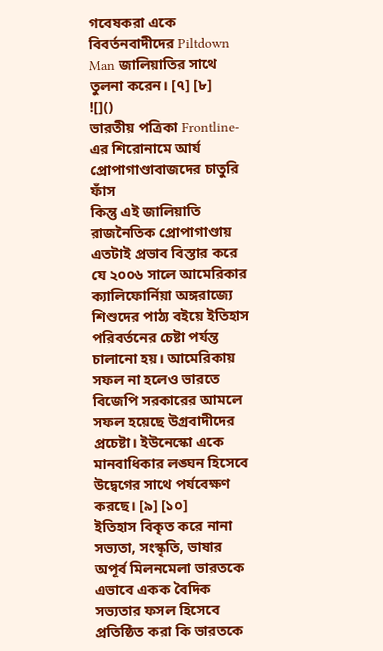গবেষকরা একে বিবর্তনবাদীদের Piltdown Man জালিয়াতির সাথে তুলনা করেন। [৭] [৮]
![]()
ভারতীয় পত্রিকা Frontline-এর শিরোনামে আর্য প্রোপাগাণ্ডাবাজদের চাতুরি ফাঁস
কিন্তু এই জালিয়াতি রাজনৈতিক প্রোপাগাণ্ডায় এতটাই প্রভাব বিস্তার করে যে ২০০৬ সালে আমেরিকার ক্যালিফোর্নিয়া অঙ্গরাজ্যে শিশুদের পাঠ্য বইয়ে ইতিহাস পরিবর্তনের চেষ্টা পর্যন্ত চালানো হয়। আমেরিকায় সফল না হলেও ভারতে বিজেপি সরকারের আমলে সফল হয়েছে উগ্রবাদীদের প্রচেষ্টা। ইউনেস্কো একে মানবাধিকার লঙ্ঘন হিসেবে উদ্বেগের সাথে পর্যবেক্ষণ করছে। [৯] [১০]
ইতিহাস বিকৃত করে নানা সভ্যতা, সংস্কৃতি, ভাষার অপূর্ব মিলনমেলা ভারতকে এভাবে একক বৈদিক সভ্যতার ফসল হিসেবে প্রতিষ্ঠিত করা কি ভারতকে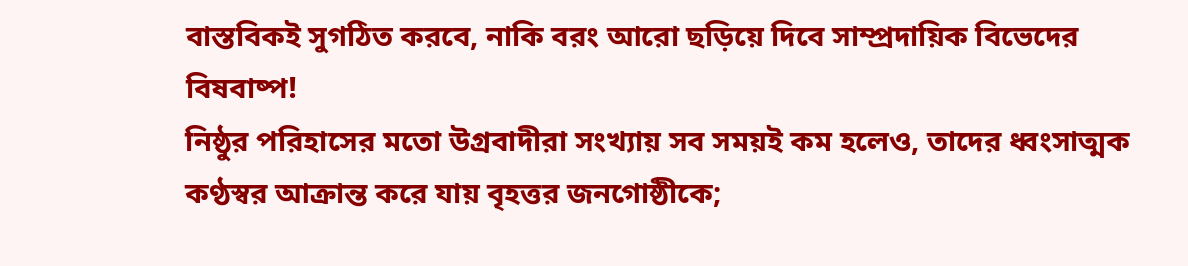বাস্তবিকই সুগঠিত করবে, নাকি বরং আরো ছড়িয়ে দিবে সাম্প্রদায়িক বিভেদের বিষবাষ্প!
নিষ্ঠুর পরিহাসের মতো উগ্রবাদীরা সংখ্যায় সব সময়ই কম হলেও, তাদের ধ্বংসাত্মক কণ্ঠস্বর আক্রান্ত করে যায় বৃহত্তর জনগোষ্ঠীকে;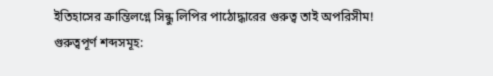ইতিহাসের ক্রান্তিলগ্নে সিন্ধু লিপির পাঠোদ্ধারের গুরুত্ব তাই অপরিসীম!
গুরুত্বপূর্ণ শব্দসমূহ: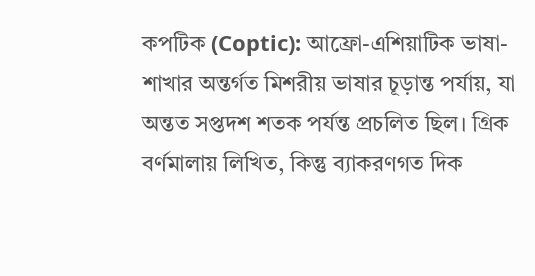কপটিক (Coptic): আফ্রো-এশিয়াটিক ভাষা-শাখার অন্তর্গত মিশরীয় ভাষার চূড়ান্ত পর্যায়, যা অন্তত সপ্তদশ শতক পর্যন্ত প্রচলিত ছিল। গ্রিক বর্ণমালায় লিখিত, কিন্তু ব্যাকরণগত দিক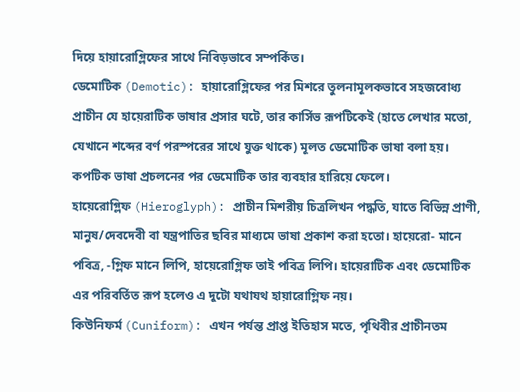দিয়ে হায়ারোগ্লিফের সাথে নিবিড়ভাবে সম্পর্কিত।
ডেমোটিক (Demotic): হায়ারোগ্লিফের পর মিশরে তুলনামূলকভাবে সহজবোধ্য প্রাচীন যে হায়েরাটিক ভাষার প্রসার ঘটে, তার কার্সিভ রূপটিকেই (হাতে লেখার মতো, যেখানে শব্দের বর্ণ পরস্পরের সাথে যুক্ত থাকে) মূলত ডেমোটিক ভাষা বলা হয়। কপটিক ভাষা প্রচলনের পর ডেমোটিক তার ব্যবহার হারিয়ে ফেলে।
হায়েরোগ্লিফ (Hieroglyph): প্রাচীন মিশরীয় চিত্রলিখন পদ্ধতি, যাতে বিভিন্ন প্রাণী, মানুষ/দেবদেবী বা যন্ত্রপাতির ছবির মাধ্যমে ভাষা প্রকাশ করা হতো। হায়েরো- মানে পবিত্র, -গ্লিফ মানে লিপি, হায়েরোগ্লিফ তাই পবিত্র লিপি। হায়েরাটিক এবং ডেমোটিক এর পরিবর্তিত রূপ হলেও এ দুটো যথাযথ হায়ারোগ্লিফ নয়।
কিউনিফর্ম (Cuniform): এখন পর্যন্ত প্রাপ্ত ইতিহাস মতে, পৃথিবীর প্রাচীনতম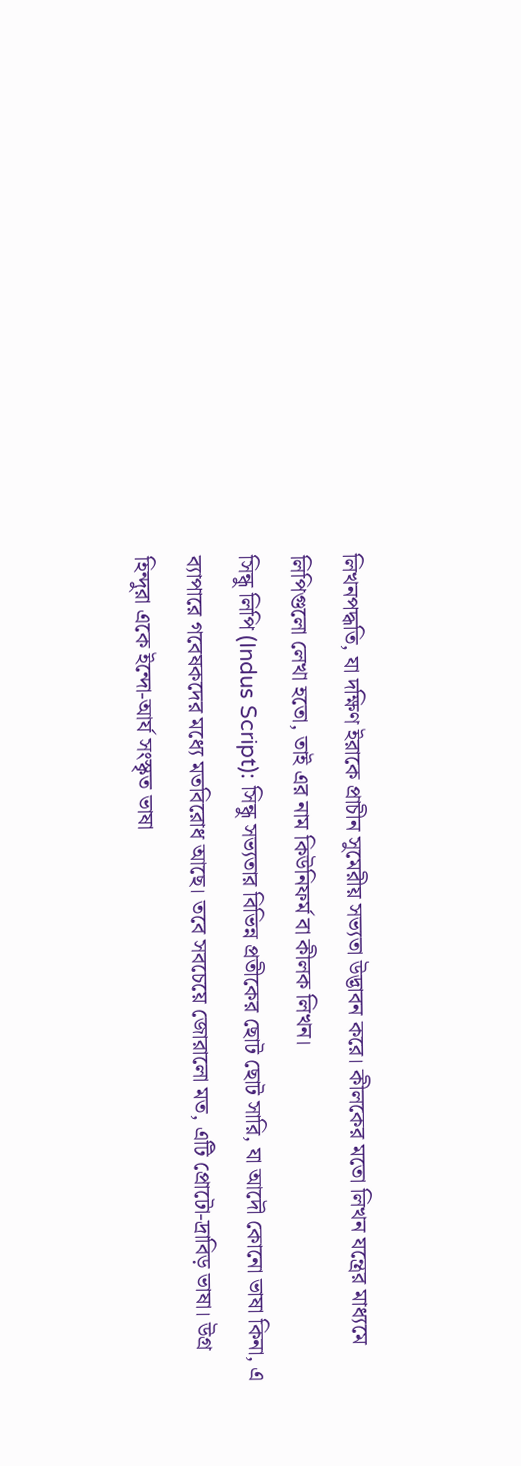লিখনপদ্ধতি, যা দক্ষিণ ইরাকে প্রাচীন সুমেরীয় সভ্যতা উদ্ভাবন করে। কীলকের মতো লিখন যন্ত্রের মাধ্যমে লিপিগুলো লেখা হতো, তাই এর নাম কিউনিফর্ম বা কীলক লিখন।
সিন্ধু লিপি (Indus Script): সিন্ধু সভ্যতার বিভিন্ন প্রতীকের ছোট ছোট সারি, যা আদৌ কোনো ভাষা কিনা, এ ব্যাপারে গবেষকদের মধ্যে মতবিরোধ আছে। তবে সবচেয়ে জোরালো মত, এটি প্রোটো-দ্রাবিড় ভাষা। উগ্র হিন্দুরা একে ইন্দো-আর্য সংস্কৃত ভাষা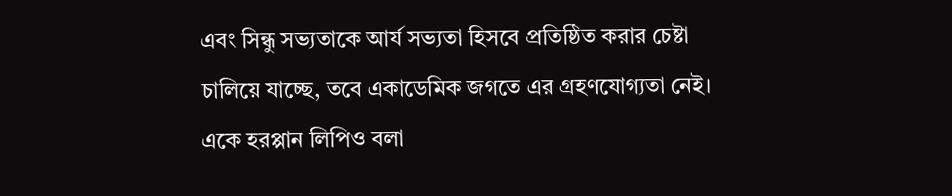এবং সিন্ধু সভ্যতাকে আর্য সভ্যতা হিসবে প্রতিষ্ঠিত করার চেষ্টা চালিয়ে যাচ্ছে, তবে একাডেমিক জগতে এর গ্রহণযোগ্যতা নেই। একে হরপ্পান লিপিও বলা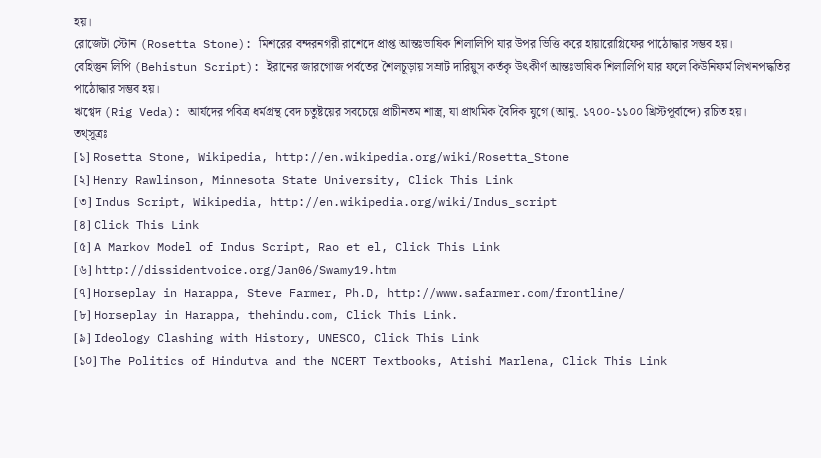হয়।
রোজেটা স্টোন (Rosetta Stone): মিশরের বন্দরনগরী রাশেদে প্রাপ্ত আন্তঃভাষিক শিলালিপি যার উপর ভিত্তি করে হায়ারোগ্লিফের পাঠোদ্ধার সম্ভব হয়।
বেহিস্তুন লিপি (Behistun Script): ইরানের জারগোজ পর্বতের শৈলচূড়ায় সম্রাট দারিয়ুস কর্তকৃ উৎকীর্ণ আন্তঃভাষিক শিলালিপি যার ফলে কিউনিফর্ম লিখনপদ্ধতির পাঠোদ্ধার সম্ভব হয়।
ঋগ্বেদ (Rig Veda): আর্যদের পবিত্র ধর্মগ্রন্থ বেদ চতুষ্টয়ের সবচেয়ে প্রাচীনতম শাস্ত্র, যা প্রাথমিক বৈদিক যুগে (আনু. ১৭০০-১১০০ খ্রিস্টপূর্বাব্দে) রচিত হয়।
তথ্সূত্রঃ
[১] Rosetta Stone, Wikipedia, http://en.wikipedia.org/wiki/Rosetta_Stone
[২] Henry Rawlinson, Minnesota State University, Click This Link
[৩] Indus Script, Wikipedia, http://en.wikipedia.org/wiki/Indus_script
[৪] Click This Link
[৫] A Markov Model of Indus Script, Rao et el, Click This Link
[৬] http://dissidentvoice.org/Jan06/Swamy19.htm
[৭] Horseplay in Harappa, Steve Farmer, Ph.D, http://www.safarmer.com/frontline/
[৮] Horseplay in Harappa, thehindu.com, Click This Link.
[৯] Ideology Clashing with History, UNESCO, Click This Link
[১০] The Politics of Hindutva and the NCERT Textbooks, Atishi Marlena, Click This Link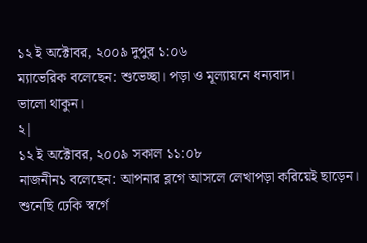১২ ই অক্টোবর, ২০০৯ দুপুর ১:০৬
ম্যাভেরিক বলেছেন: শুভেচ্ছা। পড়া ও মূল্যায়নে ধন্যবাদ।
ভালো থাকুন।
২|
১২ ই অক্টোবর, ২০০৯ সকাল ১১:০৮
নাজনীন১ বলেছেন: আপনার ব্লগে আসলে লেখাপড়া করিয়েই ছাড়েন। শুনেছি ঢেকি স্বর্গে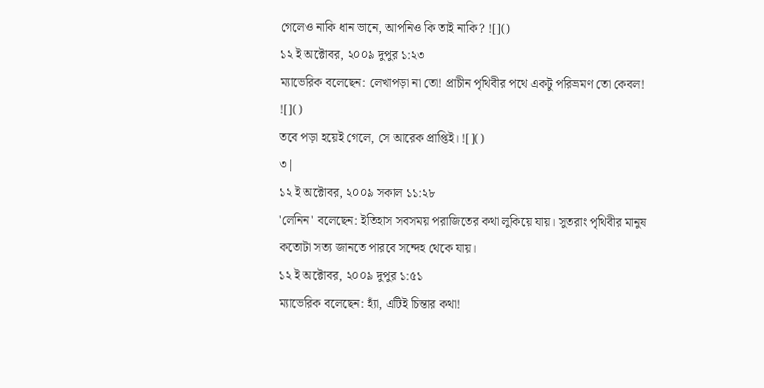গেলেও নাকি ধান ভানে, আপনিও কি তাই নাকি? ![]()
১২ ই অক্টোবর, ২০০৯ দুপুর ১:২৩
ম্যাভেরিক বলেছেন: লেখাপড়া না তো! প্রাচীন পৃথিবীর পথে একটু পরিভ্রমণ তো কেবল! ![]()
তবে পড়া হয়েই গেলে, সে আরেক প্রাপ্তিই। ![]()
৩|
১২ ই অক্টোবর, ২০০৯ সকাল ১১:২৮
'লেনিন' বলেছেন: ইতিহাস সবসময় পরাজিতের কথা লুকিয়ে যায়। সুতরাং পৃথিবীর মানুষ কতোটা সত্য জানতে পারবে সন্দেহ থেকে যায়।
১২ ই অক্টোবর, ২০০৯ দুপুর ১:৫১
ম্যাভেরিক বলেছেন: হ্যাঁ, এটিই চিন্তার কথা!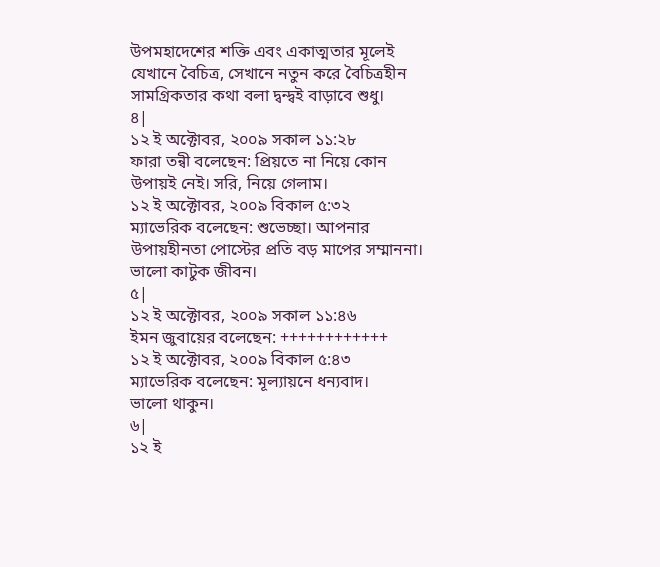উপমহাদেশের শক্তি এবং একাত্মতার মূলেই যেখানে বৈচিত্র, সেখানে নতুন করে বৈচিত্রহীন সামগ্রিকতার কথা বলা দ্বন্দ্বই বাড়াবে শুধু।
৪|
১২ ই অক্টোবর, ২০০৯ সকাল ১১:২৮
ফারা তন্বী বলেছেন: প্রিয়তে না নিয়ে কোন উপায়ই নেই। সরি, নিয়ে গেলাম।
১২ ই অক্টোবর, ২০০৯ বিকাল ৫:৩২
ম্যাভেরিক বলেছেন: শুভেচ্ছা। আপনার উপায়হীনতা পোস্টের প্রতি বড় মাপের সম্মাননা।
ভালো কাটুক জীবন।
৫|
১২ ই অক্টোবর, ২০০৯ সকাল ১১:৪৬
ইমন জুবায়ের বলেছেন: ++++++++++++
১২ ই অক্টোবর, ২০০৯ বিকাল ৫:৪৩
ম্যাভেরিক বলেছেন: মূল্যায়নে ধন্যবাদ।
ভালো থাকুন।
৬|
১২ ই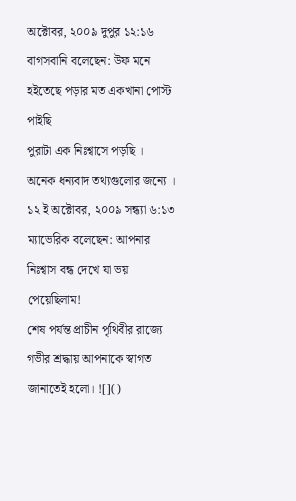অক্টোবর, ২০০৯ দুপুর ১২:১৬
বাগসবানি বলেছেন: উফ মনে হইতেছে পড়ার মত একখানা পোস্ট পাইছি
পুরাটা এক নিঃশ্বাসে পড়ছি ।
অনেক ধন্যবাদ তথ্যগুলোর জন্যে ।
১২ ই অক্টোবর, ২০০৯ সন্ধ্যা ৬:১৩
ম্যাভেরিক বলেছেন: আপনার নিঃশ্বাস বন্ধ দেখে যা ভয় পেয়েছিলাম!
শেষ পর্যন্ত প্রাচীন পৃথিবীর রাজ্যে গভীর শ্রদ্ধায় আপনাকে স্বাগত জানাতেই হলো। ![]()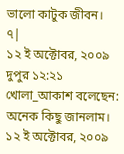ভালো কাটুক জীবন।
৭|
১২ ই অক্টোবর, ২০০৯ দুপুর ১২:২১
খোলা_আকাশ বলেছেন: অনেক কিছু জানলাম।
১২ ই অক্টোবর, ২০০৯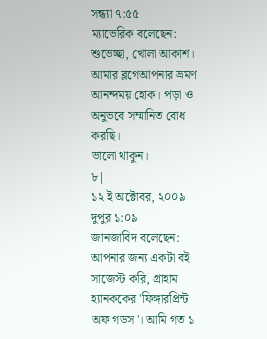সন্ধ্যা ৭:৫৫
ম্যাভেরিক বলেছেন: শুভেচ্ছা, খোলা আকাশ। আমার ব্লগেআপনার ভ্রমণ আনন্দময় হোক। পড়া ও অনুভবে সম্মানিত বোধ করছি।
ভালো থাকুন।
৮|
১২ ই অক্টোবর, ২০০৯ দুপুর ১:০৯
জানজাবিদ বলেছেন: আপনার জন্য একটা বই সাজেস্ট করি, গ্রাহাম হ্যানককের 'ফিঙ্গারপ্রিন্ট অফ গডস'। আমি গত ১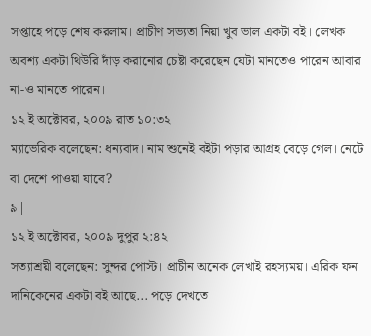সপ্তাহে পড়ে শেষ করলাম। প্রাচীণ সভ্যতা নিয়া খুব ভাল একটা বই। লেখক অবশ্য একটা থিউরি দাঁড় করানোর চেষ্টা করেছেন যেটা মানতেও পারেন আবার না-ও মানতে পারেন।
১২ ই অক্টোবর, ২০০৯ রাত ১০:৩২
ম্যাভেরিক বলেছেন: ধন্যবাদ। নাম শুনেই বইটা পড়ার আগ্রহ বেড়ে গেল। নেটে বা দেশে পাওয়া যাবে?
৯|
১২ ই অক্টোবর, ২০০৯ দুপুর ২:৪২
সত্যাশ্রয়ী বলেছেন: সুন্দর পোস্ট। প্রাচীন অনেক লেখাই রহস্যময়। এরিক ফন দানিকেনের একটা বই আছে... পড়ে দেখতে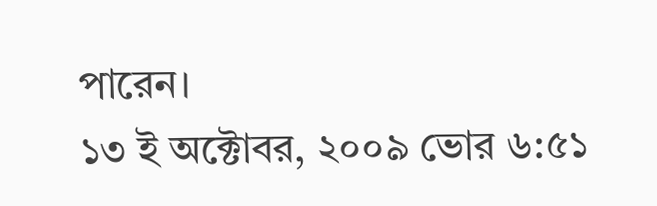পারেন।
১৩ ই অক্টোবর, ২০০৯ ভোর ৬:৫১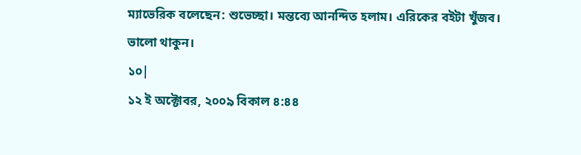ম্যাভেরিক বলেছেন: শুভেচ্ছা। মন্তব্যে আনন্দিত হলাম। এরিকের বইটা খুঁজব।
ভালো থাকুন।
১০|
১২ ই অক্টোবর, ২০০৯ বিকাল ৪:৪৪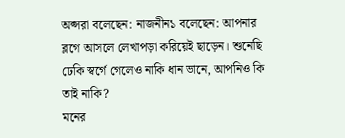অপ্সরা বলেছেন: নাজনীন১ বলেছেন: আপনার ব্লগে আসলে লেখাপড়া করিয়েই ছাড়েন। শুনেছি ঢেকি স্বর্গে গেলেও নাকি ধান ভানে, আপনিও কি তাই নাকি?
মনের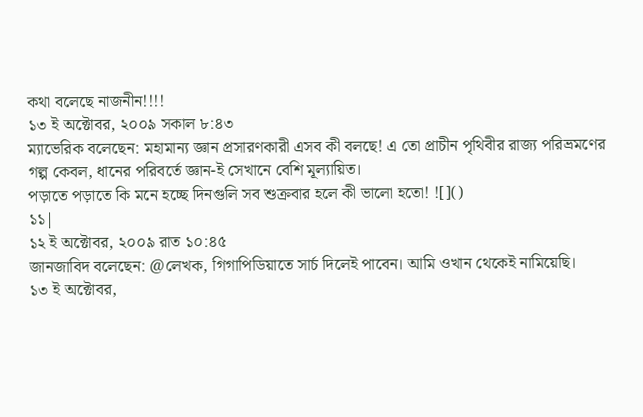কথা বলেছে নাজনীন!!!!
১৩ ই অক্টোবর, ২০০৯ সকাল ৮:৪৩
ম্যাভেরিক বলেছেন: মহামান্য জ্ঞান প্রসারণকারী এসব কী বলছে! এ তো প্রাচীন পৃথিবীর রাজ্য পরিভ্রমণের গল্প কেবল, ধানের পরিবর্তে জ্ঞান-ই সেখানে বেশি মূল্যায়িত।
পড়াতে পড়াতে কি মনে হচ্ছে দিনগুলি সব শুক্রবার হলে কী ভালো হতো! ![]()
১১|
১২ ই অক্টোবর, ২০০৯ রাত ১০:৪৫
জানজাবিদ বলেছেন: @লেখক, গিগাপিডিয়াতে সার্চ দিলেই পাবেন। আমি ওখান থেকেই নামিয়েছি।
১৩ ই অক্টোবর,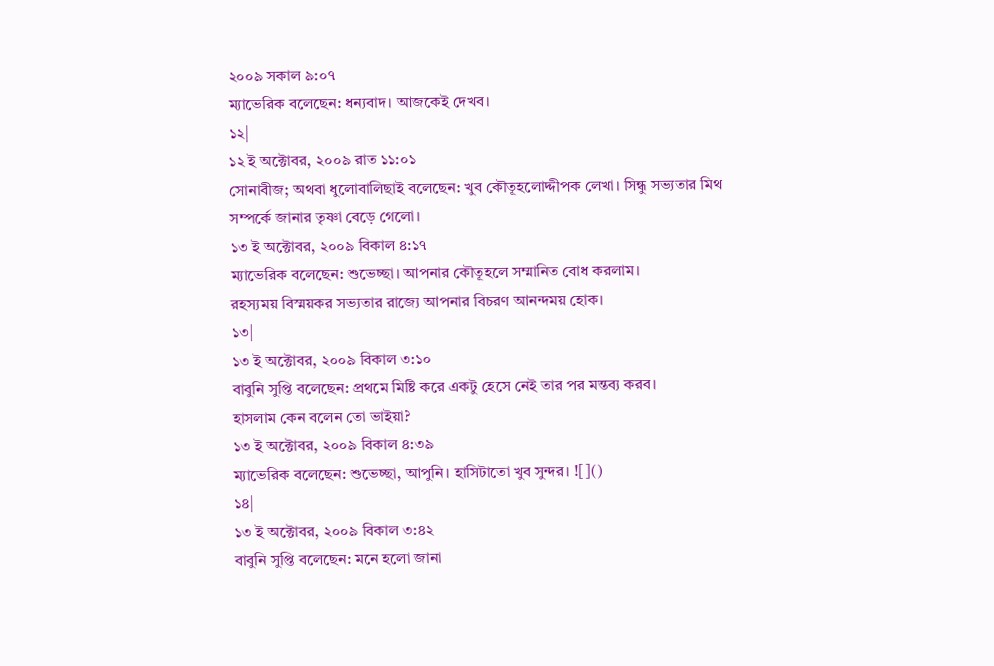২০০৯ সকাল ৯:০৭
ম্যাভেরিক বলেছেন: ধন্যবাদ। আজকেই দেখব।
১২|
১২ ই অক্টোবর, ২০০৯ রাত ১১:০১
সোনাবীজ; অথবা ধুলোবালিছাই বলেছেন: খুব কৌতূহলোদ্দীপক লেখা। সিন্ধু সভ্যতার মিথ সম্পর্কে জানার তৃষ্ণা বেড়ে গেলো।
১৩ ই অক্টোবর, ২০০৯ বিকাল ৪:১৭
ম্যাভেরিক বলেছেন: শুভেচ্ছা। আপনার কৌতূহলে সম্মানিত বোধ করলাম।
রহস্যময় বিস্ময়কর সভ্যতার রাজ্যে আপনার বিচরণ আনন্দময় হোক।
১৩|
১৩ ই অক্টোবর, ২০০৯ বিকাল ৩:১০
বাবুনি সুপ্তি বলেছেন: প্রথমে মিষ্টি করে একটু হেসে নেই তার পর মন্তব্য করব।
হাসলাম কেন বলেন তো ভাইয়া?
১৩ ই অক্টোবর, ২০০৯ বিকাল ৪:৩৯
ম্যাভেরিক বলেছেন: শুভেচ্ছা, আপুনি। হাসিটাতো খুব সুন্দর। ![]()
১৪|
১৩ ই অক্টোবর, ২০০৯ বিকাল ৩:৪২
বাবুনি সুপ্তি বলেছেন: মনে হলো জানা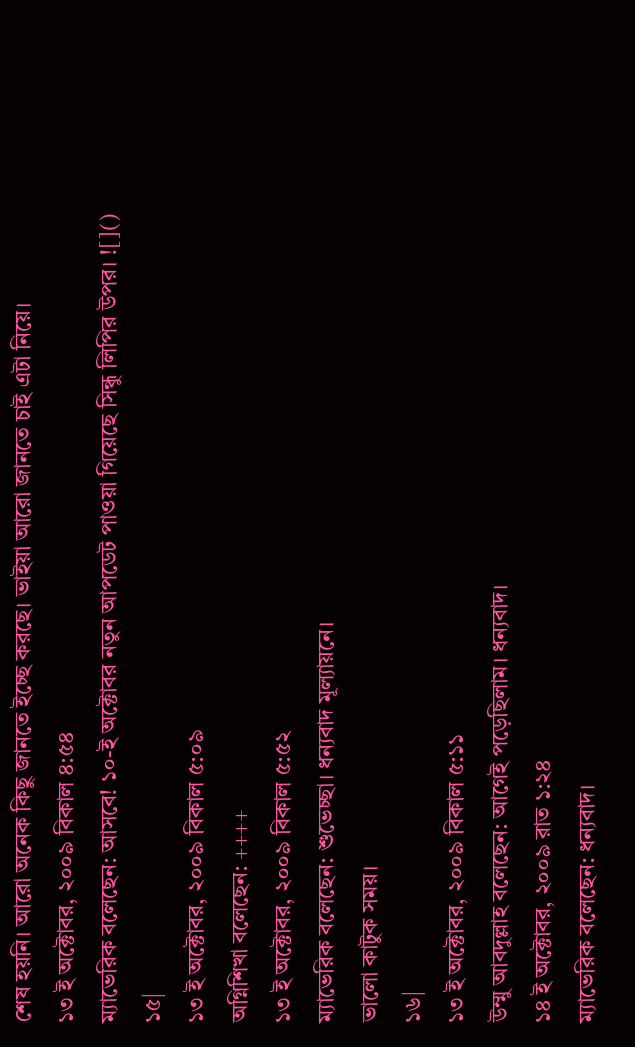শেষ হয়নি। আরো অনেক কিছু জানতে ইচ্ছে করছে। ভাইয়া আরো জানতে চাই এটা নিয়ে।
১৩ ই অক্টোবর, ২০০৯ বিকাল ৪:৫৪
ম্যাভেরিক বলেছেন: আসবে! ১০-ই অক্টোবর নতুন আপডেট পাওয়া গিয়েছে সিন্ধু লিপির উপর। ![]()
১৫|
১৩ ই অক্টোবর, ২০০৯ বিকাল ৫:০৯
অগ্নিশিখা বলেছেন: ++++
১৩ ই অক্টোবর, ২০০৯ বিকাল ৫:৫২
ম্যাভেরিক বলেছেন: শুভেচ্ছা। ধন্যবাদ মূল্যায়নে।
ভালো কাটুক সময়।
১৬|
১৩ ই অক্টোবর, ২০০৯ বিকাল ৫:১১
উম্মু আবদুল্লাহ বলেছেন: আগেই পড়েছিলাম। ধন্যবাদ।
১৪ ই অক্টোবর, ২০০৯ রাত ১:২৪
ম্যাভেরিক বলেছেন: ধন্যবাদ।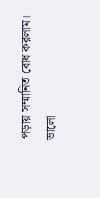পড়ায় সম্মানিত বোধ করলাম।
ভালো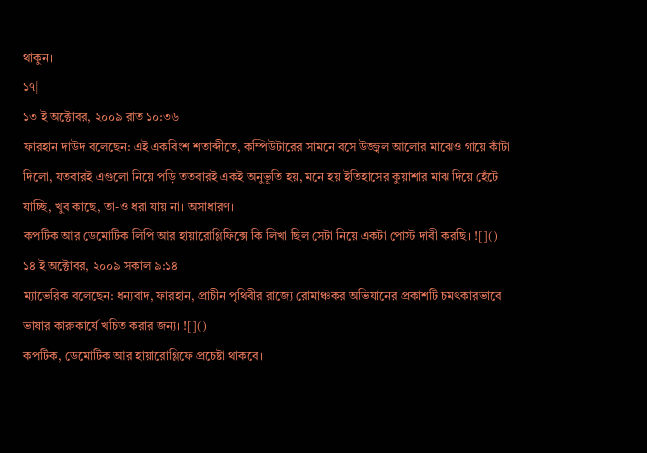থাকুন।
১৭|
১৩ ই অক্টোবর, ২০০৯ রাত ১০:৩৬
ফারহান দাউদ বলেছেন: এই একবিংশ শতাব্দীতে, কম্পিউটারের সামনে বসে উজ্জ্বল আলোর মাঝেও গায়ে কাঁটা দিলো, যতবারই এগুলো নিয়ে পড়ি ততবারই একই অনুভূতি হয়, মনে হয় ইতিহাসের কুয়াশার মাঝ দিয়ে হেঁটে যাচ্ছি, খুব কাছে, তা-ও ধরা যায় না। অসাধারণ।
কপটিক আর ডেমোটিক লিপি আর হায়ারোগ্লিফিক্সে কি লিখা ছিল সেটা নিয়ে একটা পোস্ট দাবী করছি। ![]()
১৪ ই অক্টোবর, ২০০৯ সকাল ৯:১৪
ম্যাভেরিক বলেছেন: ধন্যবাদ, ফারহান, প্রাচীন পৃথিবীর রাজ্যে রোমাঞ্চকর অভিযানের প্রকাশটি চমৎকারভাবে ভাষার কারুকার্যে খচিত করার জন্য। ![]()
কপটিক, ডেমোটিক আর হায়ারোগ্লিফে প্রচেষ্টা থাকবে।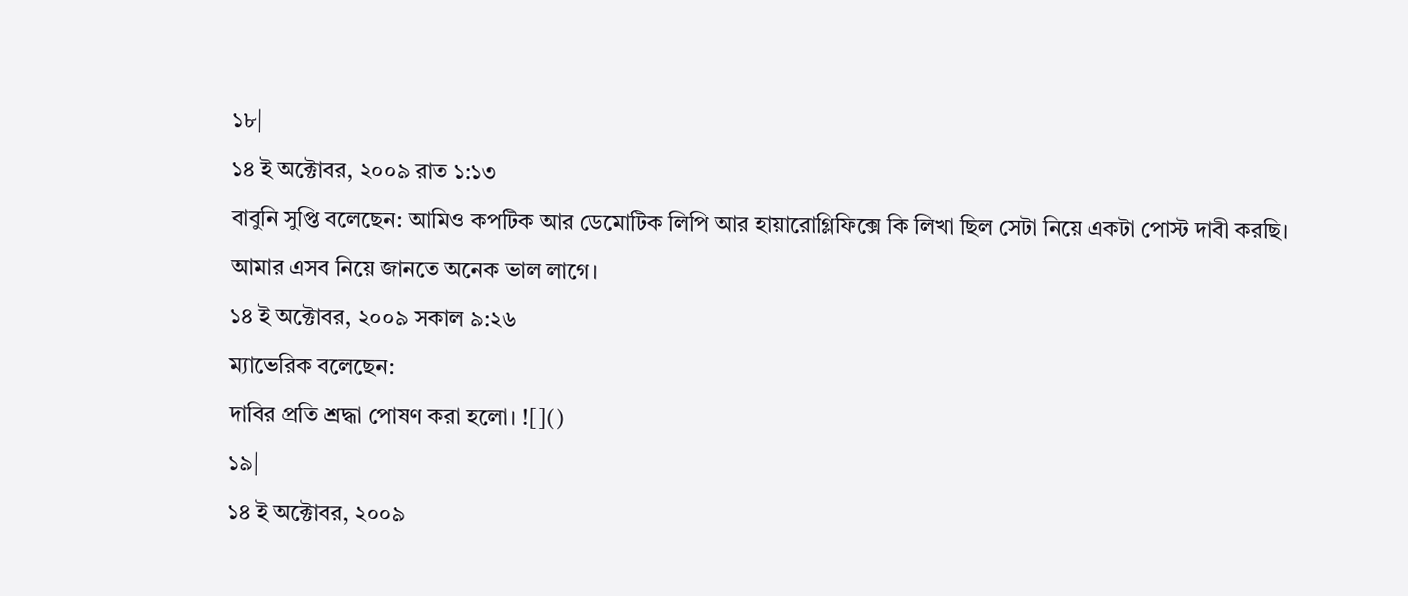১৮|
১৪ ই অক্টোবর, ২০০৯ রাত ১:১৩
বাবুনি সুপ্তি বলেছেন: আমিও কপটিক আর ডেমোটিক লিপি আর হায়ারোগ্লিফিক্সে কি লিখা ছিল সেটা নিয়ে একটা পোস্ট দাবী করছি।
আমার এসব নিয়ে জানতে অনেক ভাল লাগে।
১৪ ই অক্টোবর, ২০০৯ সকাল ৯:২৬
ম্যাভেরিক বলেছেন:
দাবির প্রতি শ্রদ্ধা পোষণ করা হলো। ![]()
১৯|
১৪ ই অক্টোবর, ২০০৯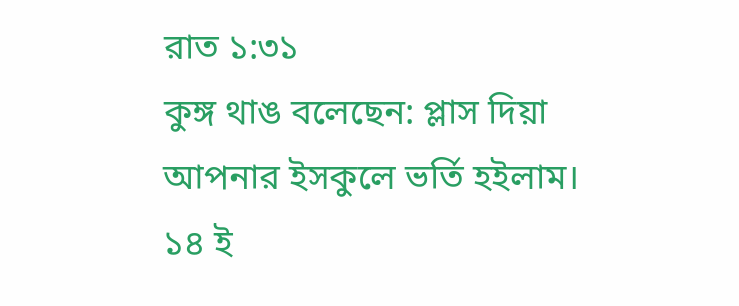রাত ১:৩১
কুঙ্গ থাঙ বলেছেন: প্লাস দিয়া আপনার ইসকুলে ভর্তি হইলাম।
১৪ ই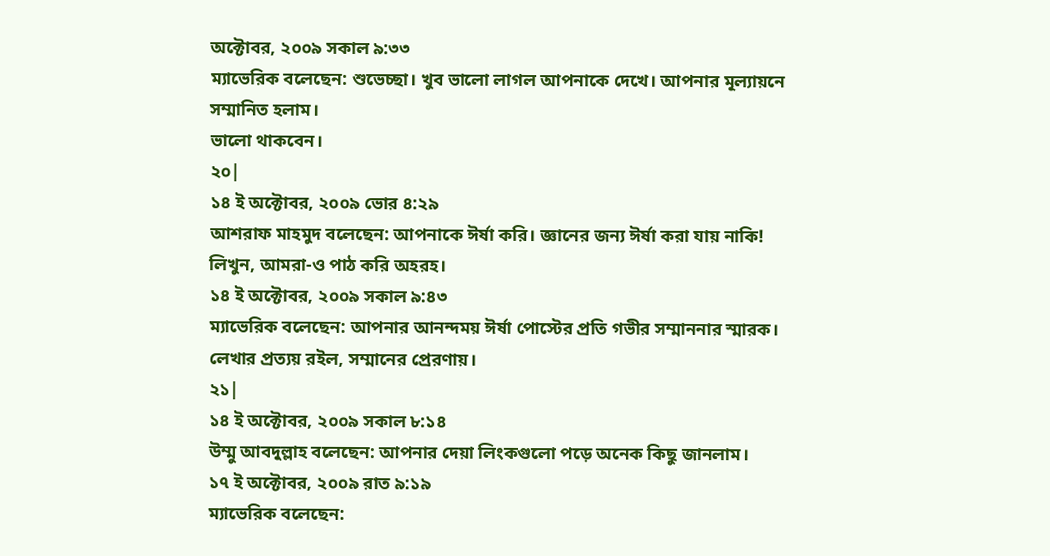অক্টোবর, ২০০৯ সকাল ৯:৩৩
ম্যাভেরিক বলেছেন: শুভেচ্ছা। খুব ভালো লাগল আপনাকে দেখে। আপনার মূল্যায়নে সম্মানিত হলাম।
ভালো থাকবেন।
২০|
১৪ ই অক্টোবর, ২০০৯ ভোর ৪:২৯
আশরাফ মাহমুদ বলেছেন: আপনাকে ঈর্ষা করি। জ্ঞানের জন্য ঈর্ষা করা যায় নাকি!
লিখুন, আমরা-ও পাঠ করি অহরহ।
১৪ ই অক্টোবর, ২০০৯ সকাল ৯:৪৩
ম্যাভেরিক বলেছেন: আপনার আনন্দময় ঈর্ষা পোস্টের প্রতি গভীর সম্মাননার স্মারক।
লেখার প্রত্যয় রইল, সম্মানের প্রেরণায়।
২১|
১৪ ই অক্টোবর, ২০০৯ সকাল ৮:১৪
উম্মু আবদুল্লাহ বলেছেন: আপনার দেয়া লিংকগুলো পড়ে অনেক কিছু জানলাম।
১৭ ই অক্টোবর, ২০০৯ রাত ৯:১৯
ম্যাভেরিক বলেছেন: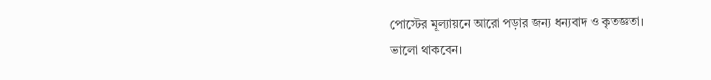পোস্টের মূল্যায়নে আরো পড়ার জন্য ধন্যবাদ ও কৃতজ্ঞতা।
ভালো থাকবেন।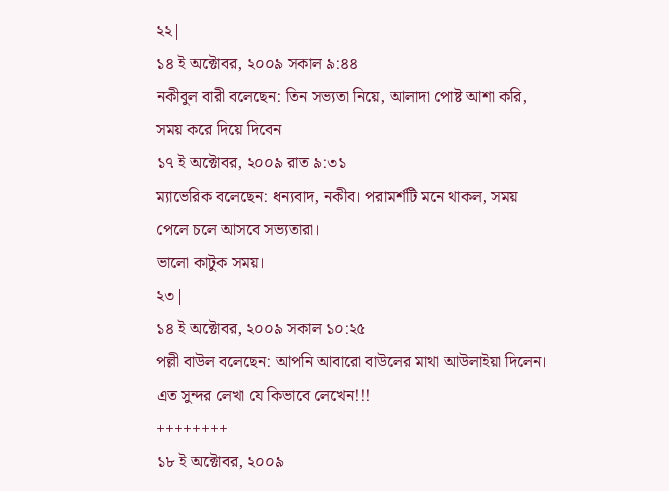২২|
১৪ ই অক্টোবর, ২০০৯ সকাল ৯:৪৪
নকীবুল বারী বলেছেন: তিন সভ্যতা নিয়ে, আলাদা পোষ্ট আশা করি, সময় করে দিয়ে দিবেন
১৭ ই অক্টোবর, ২০০৯ রাত ৯:৩১
ম্যাভেরিক বলেছেন: ধন্যবাদ, নকীব। পরামর্শটি মনে থাকল, সময় পেলে চলে আসবে সভ্যতারা।
ভালো কাটুক সময়।
২৩|
১৪ ই অক্টোবর, ২০০৯ সকাল ১০:২৫
পল্লী বাউল বলেছেন: আপনি আবারো বাউলের মাথা আউলাইয়া দিলেন। এত সুন্দর লেখা যে কিভাবে লেখেন!!!
++++++++
১৮ ই অক্টোবর, ২০০৯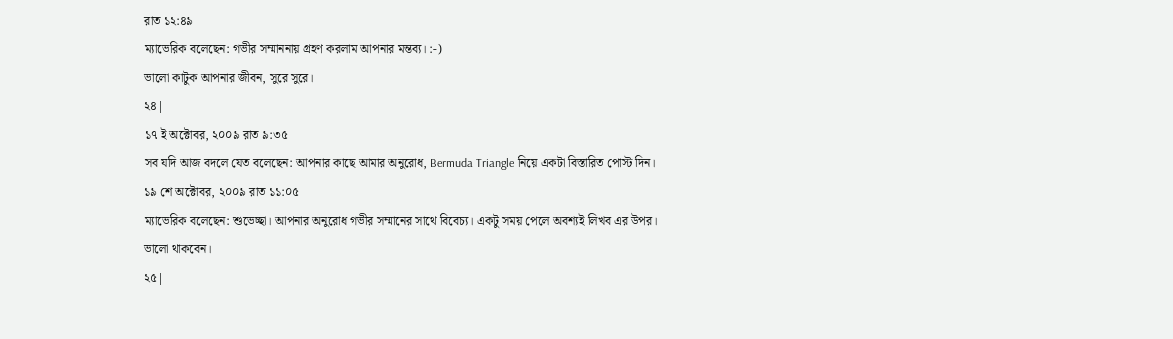রাত ১২:৪৯
ম্যাভেরিক বলেছেন: গভীর সম্মাননায় গ্রহণ করলাম আপনার মন্তব্য। :-)
ভালো কাটুক আপনার জীবন, সুরে সুরে।
২৪|
১৭ ই অক্টোবর, ২০০৯ রাত ৯:৩৫
সব যদি আজ বদলে যেত বলেছেন: আপনার কাছে আমার অনুরোধ, Bermuda Triangle নিয়ে একটা বিস্তারিত পোস্ট দিন।
১৯ শে অক্টোবর, ২০০৯ রাত ১১:০৫
ম্যাভেরিক বলেছেন: শুভেচ্ছা। আপনার অনুরোধ গভীর সম্মানের সাথে বিবেচ্য। একটু সময় পেলে অবশ্যই লিখব এর উপর।
ভালো থাকবেন।
২৫|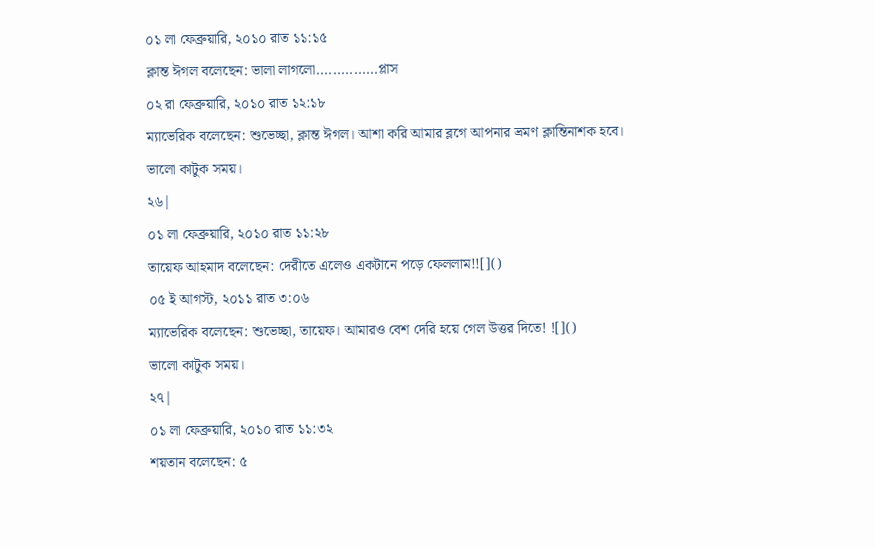০১ লা ফেব্রুয়ারি, ২০১০ রাত ১১:১৫
ক্লান্ত ঈগল বলেছেন: ভালা লাগলো...............প্লাস
০২ রা ফেব্রুয়ারি, ২০১০ রাত ১২:১৮
ম্যাভেরিক বলেছেন: শুভেচ্ছা, ক্লান্ত ঈগল। আশা করি আমার ব্লগে আপনার ভ্রমণ ক্লান্তিনাশক হবে।
ভালো কাটুক সময়।
২৬|
০১ লা ফেব্রুয়ারি, ২০১০ রাত ১১:২৮
তায়েফ আহমাদ বলেছেন: দেরীতে এলেও একটানে পড়ে ফেললাম!![]()
০৫ ই আগস্ট, ২০১১ রাত ৩:০৬
ম্যাভেরিক বলেছেন: শুভেচ্ছা, তায়েফ। আমারও বেশ দেরি হয়ে গেল উত্তর দিতে! ![]()
ভালো কাটুক সময়।
২৭|
০১ লা ফেব্রুয়ারি, ২০১০ রাত ১১:৩২
শয়তান বলেছেন: ৫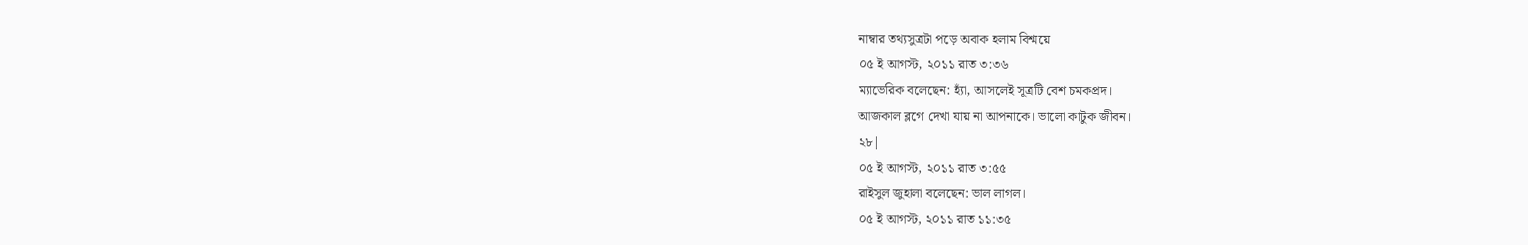নাম্বার তথ্যসুত্রটা পড়ে অবাক হলাম বিশ্ময়ে
০৫ ই আগস্ট, ২০১১ রাত ৩:৩৬
ম্যাভেরিক বলেছেন: হ্যাঁ, আসলেই সূত্রটি বেশ চমকপ্রদ।
আজকাল ব্লগে দেখা যায় না আপনাকে। ভালো কাটুক জীবন।
২৮|
০৫ ই আগস্ট, ২০১১ রাত ৩:৫৫
রাইসুল জুহালা বলেছেন: ভাল লাগল।
০৫ ই আগস্ট, ২০১১ রাত ১১:৩৫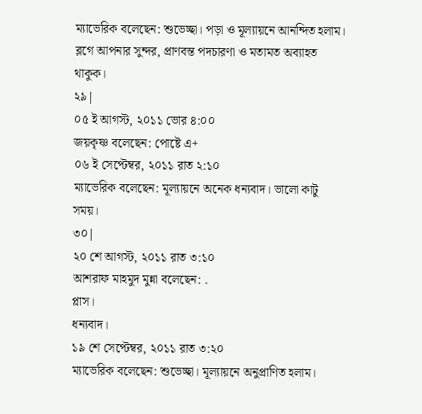ম্যাভেরিক বলেছেন: শুভেচ্ছা। পড়া ও মূল্যায়নে আনন্দিত হলাম।
ব্লগে আপনার সুন্দর, প্রাণবন্ত পদচারণা ও মতামত অব্যাহত থাকুক।
২৯|
০৫ ই আগস্ট, ২০১১ ভোর ৪:০০
জয়কৃষ্ণ বলেছেন: পোষ্টে এ+
০৬ ই সেপ্টেম্বর, ২০১১ রাত ২:১০
ম্যাভেরিক বলেছেন: মূল্যায়নে অনেক ধন্যবাদ। ভালো কাটু সময়।
৩০|
২০ শে আগস্ট, ২০১১ রাত ৩:১০
আশরাফ মাহমুদ মুন্না বলেছেন: .
প্লাস।
ধন্যবাদ।
১৯ শে সেপ্টেম্বর, ২০১১ রাত ৩:২০
ম্যাভেরিক বলেছেন: শুভেচ্ছা। মূল্যায়নে অনুপ্রাণিত হলাম।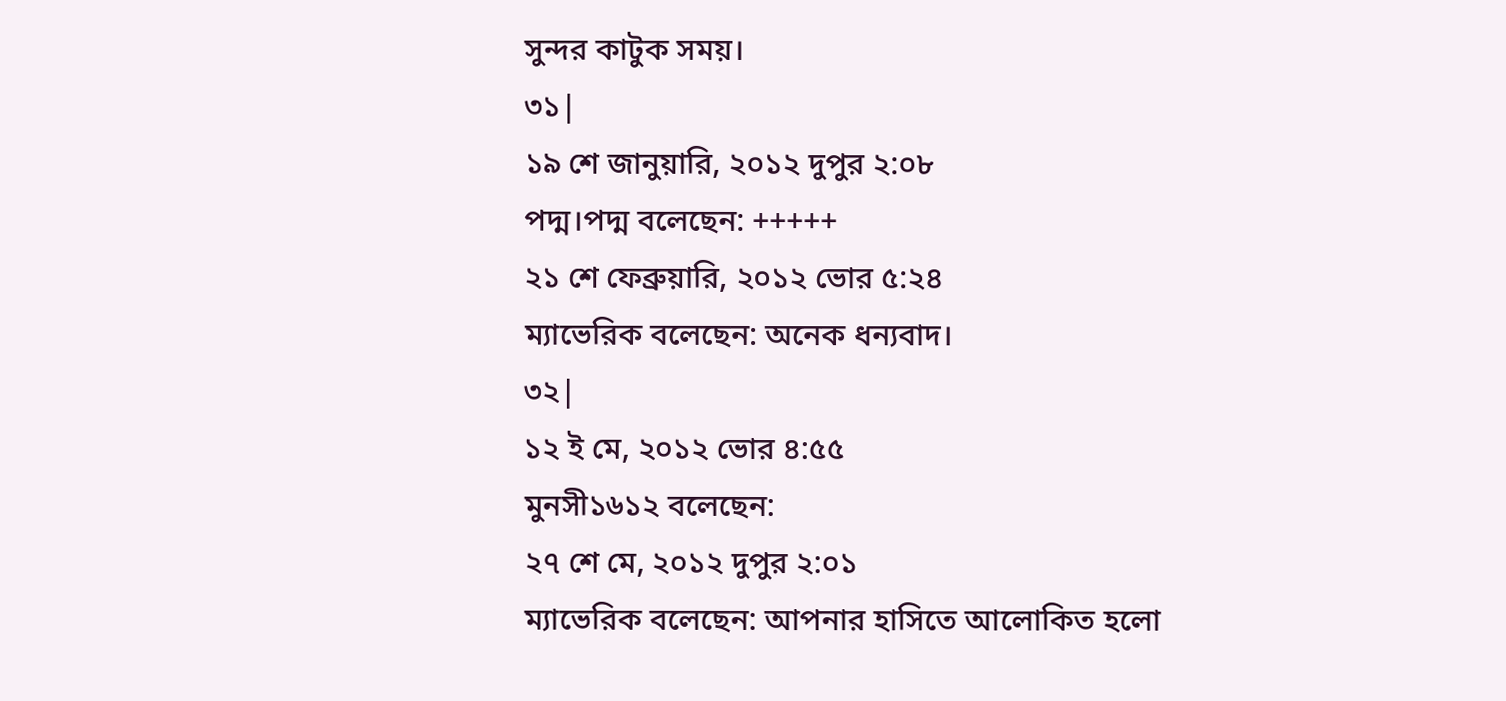সুন্দর কাটুক সময়।
৩১|
১৯ শে জানুয়ারি, ২০১২ দুপুর ২:০৮
পদ্ম।পদ্ম বলেছেন: +++++
২১ শে ফেব্রুয়ারি, ২০১২ ভোর ৫:২৪
ম্যাভেরিক বলেছেন: অনেক ধন্যবাদ।
৩২|
১২ ই মে, ২০১২ ভোর ৪:৫৫
মুনসী১৬১২ বলেছেন:
২৭ শে মে, ২০১২ দুপুর ২:০১
ম্যাভেরিক বলেছেন: আপনার হাসিতে আলোকিত হলো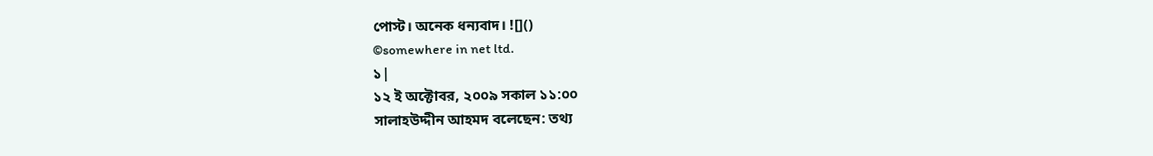পোস্ট। অনেক ধন্যবাদ। ![]()
©somewhere in net ltd.
১|
১২ ই অক্টোবর, ২০০৯ সকাল ১১:০০
সালাহউদ্দীন আহমদ বলেছেন: তথ্য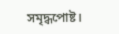সমৃদ্ধপোষ্ট।